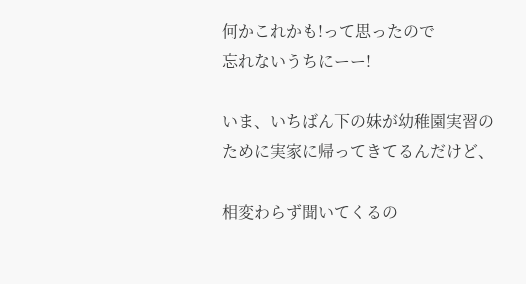何かこれかも!って思ったので
忘れないうちにーー!

いま、いちばん下の妹が幼稚園実習のために実家に帰ってきてるんだけど、

相変わらず聞いてくるの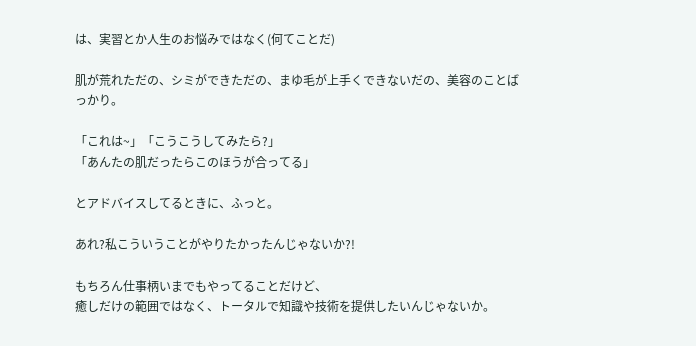は、実習とか人生のお悩みではなく(何てことだ)

肌が荒れただの、シミができただの、まゆ毛が上手くできないだの、美容のことばっかり。

「これは~」「こうこうしてみたら?」
「あんたの肌だったらこのほうが合ってる」

とアドバイスしてるときに、ふっと。

あれ?私こういうことがやりたかったんじゃないか?!

もちろん仕事柄いまでもやってることだけど、
癒しだけの範囲ではなく、トータルで知識や技術を提供したいんじゃないか。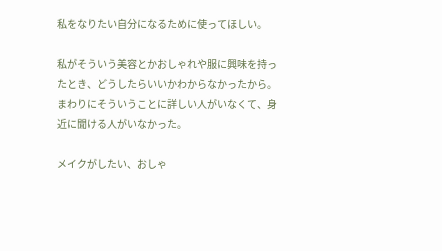私をなりたい自分になるために使ってほしい。

私がそういう美容とかおしゃれや服に興味を持ったとき、どうしたらいいかわからなかったから。
まわりにそういうことに詳しい人がいなくて、身近に聞ける人がいなかった。

メイクがしたい、おしゃ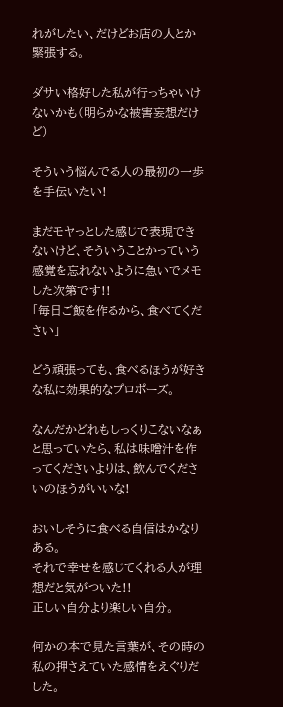れがしたい、だけどお店の人とか緊張する。

ダサい格好した私が行っちゃいけないかも(明らかな被害妄想だけど)

そういう悩んでる人の最初の一歩を手伝いたい!

まだモヤっとした感じで表現できないけど、そういうことかっていう感覚を忘れないように急いでメモした次第です!!
「毎日ご飯を作るから、食べてください」

どう頑張っても、食べるほうが好きな私に効果的なプロポーズ。

なんだかどれもしっくりこないなぁと思っていたら、私は味噌汁を作ってくださいよりは、飲んでくださいのほうがいいな!

おいしそうに食べる自信はかなりある。
それで幸せを感じてくれる人が理想だと気がついた!!
正しい自分より楽しい自分。

何かの本で見た言葉が、その時の私の押さえていた感情をえぐりだした。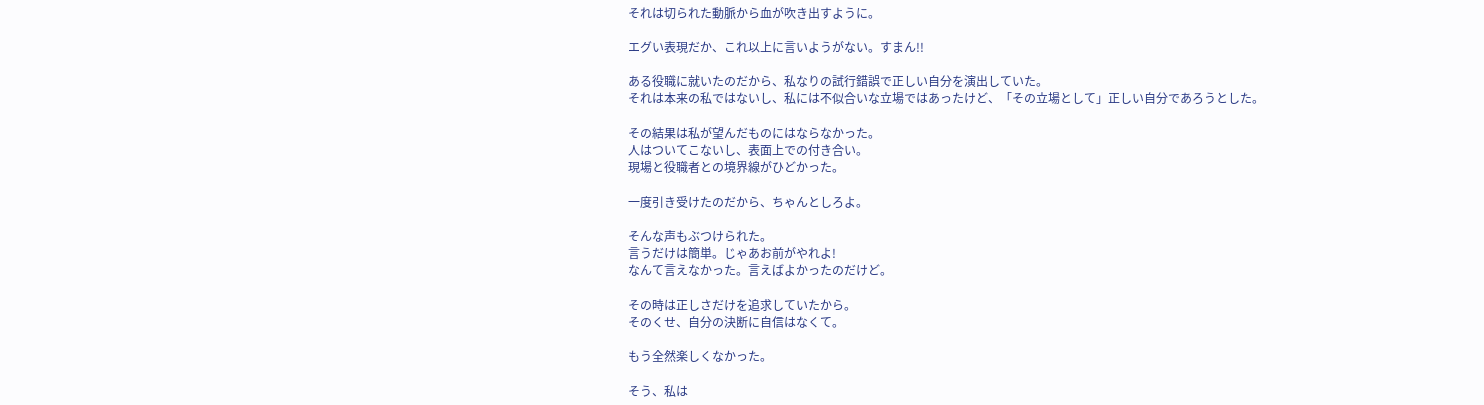それは切られた動脈から血が吹き出すように。

エグい表現だか、これ以上に言いようがない。すまん!!

ある役職に就いたのだから、私なりの試行錯誤で正しい自分を演出していた。
それは本来の私ではないし、私には不似合いな立場ではあったけど、「その立場として」正しい自分であろうとした。

その結果は私が望んだものにはならなかった。
人はついてこないし、表面上での付き合い。
現場と役職者との境界線がひどかった。

一度引き受けたのだから、ちゃんとしろよ。

そんな声もぶつけられた。
言うだけは簡単。じゃあお前がやれよ!
なんて言えなかった。言えばよかったのだけど。

その時は正しさだけを追求していたから。
そのくせ、自分の決断に自信はなくて。

もう全然楽しくなかった。

そう、私は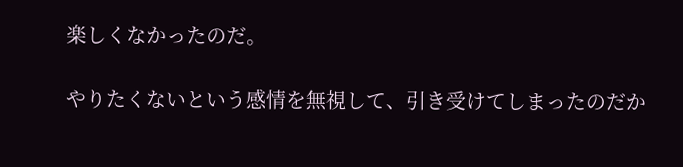楽しくなかったのだ。

やりたくないという感情を無視して、引き受けてしまったのだか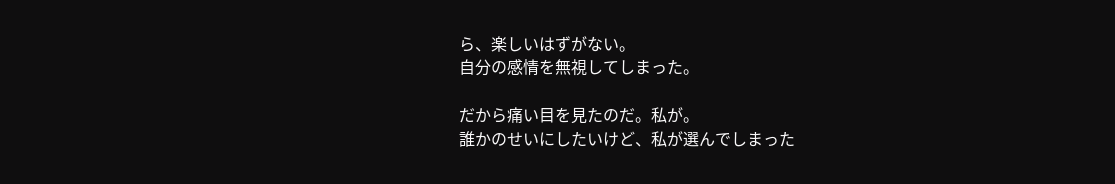ら、楽しいはずがない。
自分の感情を無視してしまった。

だから痛い目を見たのだ。私が。
誰かのせいにしたいけど、私が選んでしまった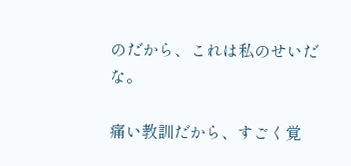のだから、これは私のせいだな。

痛い教訓だから、すごく覚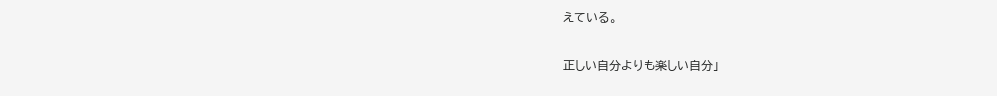えている。

正しい自分よりも楽しい自分」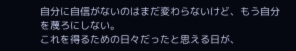自分に自信がないのはまだ変わらないけど、もう自分を蔑ろにしない。
これを得るための日々だったと思える日が、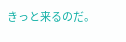きっと来るのだ。